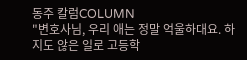동주 칼럼COLUMN
"변호사님, 우리 애는 정말 억울하대요. 하지도 않은 일로 고등학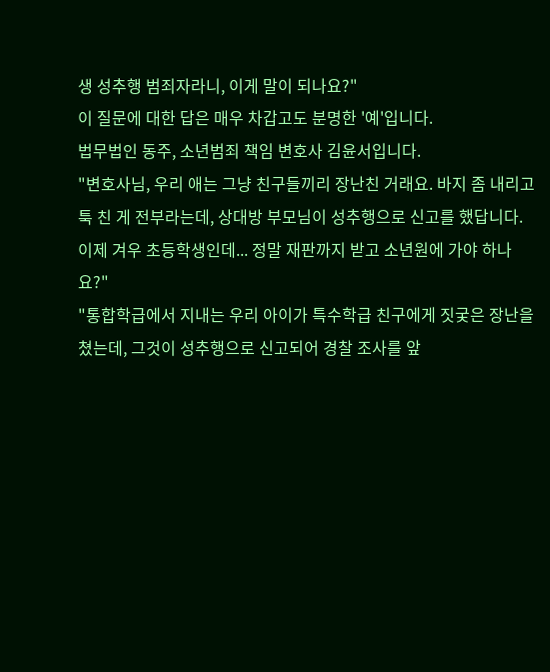생 성추행 범죄자라니, 이게 말이 되나요?"
이 질문에 대한 답은 매우 차갑고도 분명한 '예'입니다.
법무법인 동주, 소년범죄 책임 변호사 김윤서입니다.
"변호사님, 우리 애는 그냥 친구들끼리 장난친 거래요. 바지 좀 내리고 툭 친 게 전부라는데, 상대방 부모님이 성추행으로 신고를 했답니다. 이제 겨우 초등학생인데... 정말 재판까지 받고 소년원에 가야 하나요?"
"통합학급에서 지내는 우리 아이가 특수학급 친구에게 짓궂은 장난을 쳤는데, 그것이 성추행으로 신고되어 경찰 조사를 앞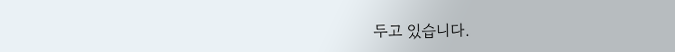두고 있습니다.